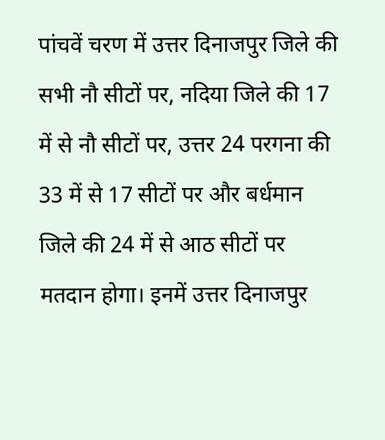पांचवें चरण में उत्तर दिनाजपुर जिले की सभी नौ सीटों पर, नदिया जिले की 17 में से नौ सीटों पर, उत्तर 24 परगना की 33 में से 17 सीटों पर और बर्धमान जिले की 24 में से आठ सीटों पर मतदान होगा। इनमें उत्तर दिनाजपुर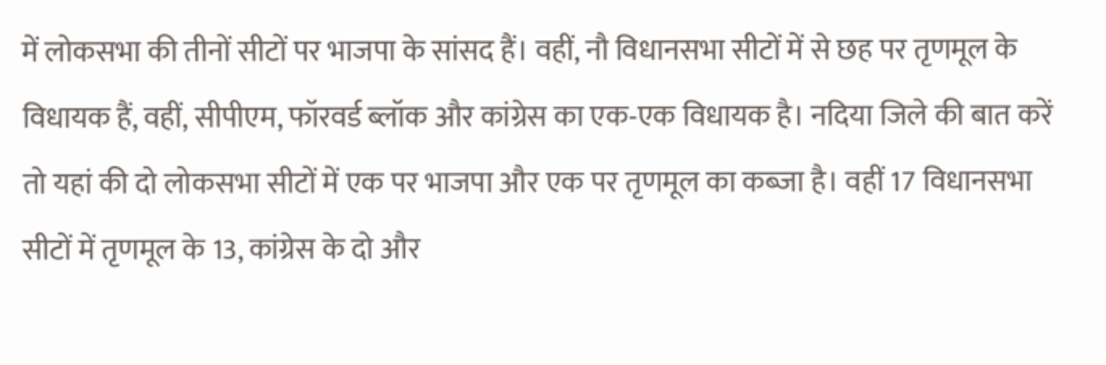में लोकसभा की तीनों सीटों पर भाजपा के सांसद हैं। वहीं, नौ विधानसभा सीटों में से छह पर तृणमूल के विधायक हैं, वहीं, सीपीएम, फॉरवर्ड ब्लॉक और कांग्रेस का एक-एक विधायक है। नदिया जिले की बात करें तो यहां की दो लोकसभा सीटों में एक पर भाजपा और एक पर तृणमूल का कब्जा है। वहीं 17 विधानसभा सीटों में तृणमूल के 13, कांग्रेस के दो और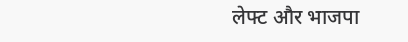लेफ्ट और भाजपा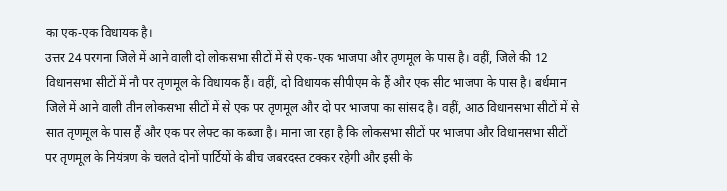का एक-एक विधायक है।
उत्तर 24 परगना जिले में आने वाली दो लोकसभा सीटों में से एक-एक भाजपा और तृणमूल के पास है। वहीं, जिले की 12 विधानसभा सीटों में नौ पर तृणमूल के विधायक हैं। वहीं, दो विधायक सीपीएम के हैं और एक सीट भाजपा के पास है। बर्धमान जिले में आने वाली तीन लोकसभा सीटों में से एक पर तृणमूल और दो पर भाजपा का सांसद है। वहीं, आठ विधानसभा सीटों में से सात तृणमूल के पास हैं और एक पर लेफ्ट का कब्जा है। माना जा रहा है कि लोकसभा सीटों पर भाजपा और विधानसभा सीटों पर तृणमूल के नियंत्रण के चलते दोनों पार्टियों के बीच जबरदस्त टक्कर रहेगी और इसी के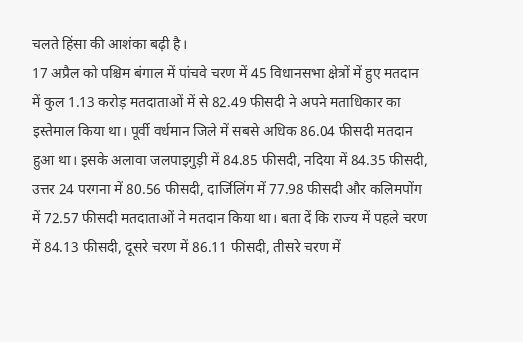चलते हिंसा की आशंका बढ़ी है।
17 अप्रैल को पश्चिम बंगाल में पांचवे चरण में 45 विधानसभा क्षेत्रों में हुए मतदान में कुल 1.13 करोड़ मतदाताओं में से 82.49 फीसदी ने अपने मताधिकार का इस्तेमाल किया था। पूर्वी वर्धमान जिले में सबसे अधिक 86.04 फीसदी मतदान हुआ था। इसके अलावा जलपाइगुड़ी में 84.85 फीसदी, नदिया में 84.35 फीसदी, उत्तर 24 परगना में 80.56 फीसदी, दार्जिलिंग में 77.98 फीसदी और कलिमपोंग में 72.57 फीसदी मतदाताओं ने मतदान किया था। बता दें कि राज्य में पहले चरण में 84.13 फीसदी, दूसरे चरण में 86.11 फीसदी, तीसरे चरण में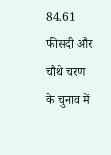84.61 फीसदी और चौथे चरण के चुनाव में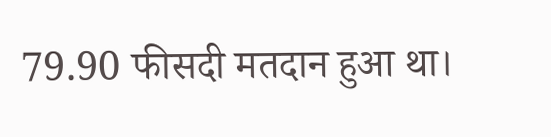79.90 फीसदी मतदान हुआ था।